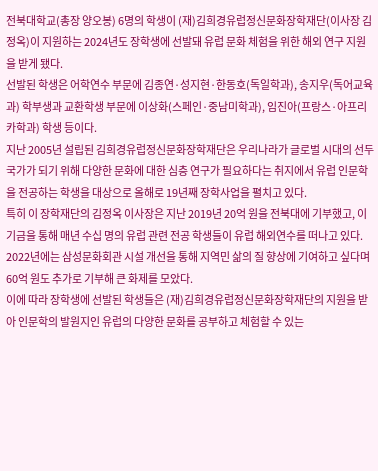전북대학교(총장 양오봉) 6명의 학생이 (재)김희경유럽정신문화장학재단(이사장 김정옥)이 지원하는 2024년도 장학생에 선발돼 유럽 문화 체험을 위한 해외 연구 지원을 받게 됐다.
선발된 학생은 어학연수 부문에 김종연·성지현·한동호(독일학과), 송지우(독어교육과) 학부생과 교환학생 부문에 이상화(스페인·중남미학과), 임진아(프랑스·아프리카학과) 학생 등이다.
지난 2005년 설립된 김희경유럽정신문화장학재단은 우리나라가 글로벌 시대의 선두국가가 되기 위해 다양한 문화에 대한 심층 연구가 필요하다는 취지에서 유럽 인문학을 전공하는 학생을 대상으로 올해로 19년째 장학사업을 펼치고 있다.
특히 이 장학재단의 김정옥 이사장은 지난 2019년 20억 원을 전북대에 기부했고, 이 기금을 통해 매년 수십 명의 유럽 관련 전공 학생들이 유럽 해외연수를 떠나고 있다. 2022년에는 삼성문화회관 시설 개선을 통해 지역민 삶의 질 향상에 기여하고 싶다며 60억 원도 추가로 기부해 큰 화제를 모았다.
이에 따라 장학생에 선발된 학생들은 (재)김희경유럽정신문화장학재단의 지원을 받아 인문학의 발원지인 유럽의 다양한 문화를 공부하고 체험할 수 있는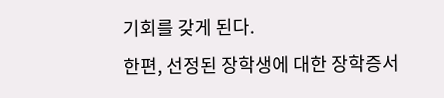기회를 갖게 된다.
한편, 선정된 장학생에 대한 장학증서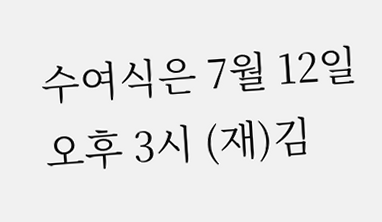수여식은 7월 12일 오후 3시 (재)김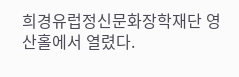희경유럽정신문화장학재단 영산홀에서 열렸다.